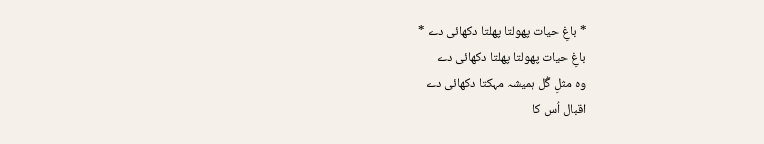* باغِ حیات پھولتا پھلتا دکھائی دے *
باغِ حیات پھولتا پھلتا دکھائی دے
وہ مثلِ گُل ہمیشہ مہکتا دکھائی دے
اقبال اُس کا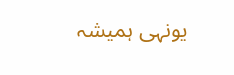یونہی ہمیشہ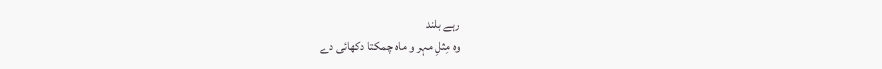رہے بلند
وہ مِثلِ مہر و ماہ چمکتا دکھائی دے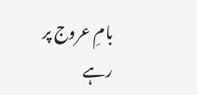بامِ عروج پر رہے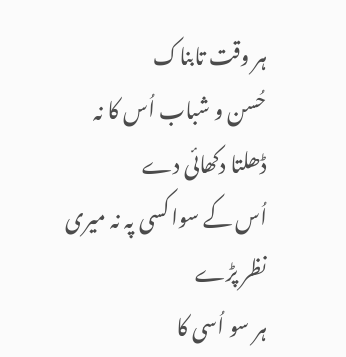ہر وقت تابناک
حُسن و شباب اُس کا نہ ڈھلتا دکھائی دے
اُس کے سوا کسی پہ نہ میری نظر پڑے
ہر سو اُسی کا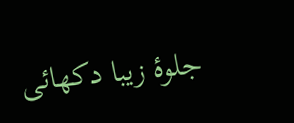جلوۂ زیبا دکھائی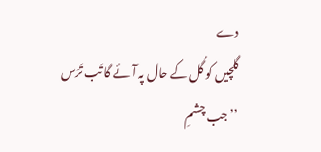دے
گلچیں کو گُل کے حال پہ آئے گا تَب تَرَس
’’ جب چشمِ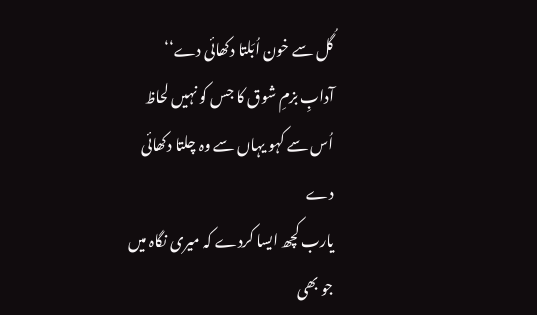گُل سے خون اُبَلتا دکھائی دے‘‘
آدابِ بزمِ شوق کا جس کو نہیں لحاظ
اُس سے کہو یہاں سے وہ چلتا دکھائی دے
یارب کچھ ایسا کردے کہ میری نگاہ میں
جو بھی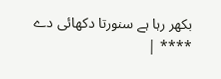بکھر رہا ہے سنورتا دکھائی دے
**** |